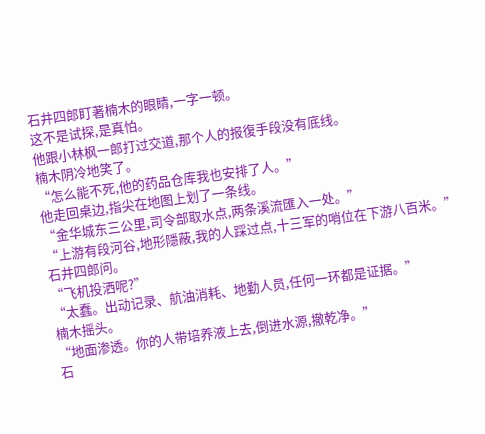石井四郎盯著楠木的眼睛,一字一顿。
这不是试探,是真怕。
他跟小林枫一郎打过交道,那个人的报復手段没有底线。
楠木阴冷地笑了。
“怎么能不死,他的药品仓库我也安排了人。”
他走回桌边,指尖在地图上划了一条线。
“金华城东三公里,司令部取水点,两条溪流匯入一处。”
“上游有段河谷,地形隱蔽,我的人踩过点,十三军的哨位在下游八百米。”
石井四郎问。
“飞机投洒呢?”
“太蠢。出动记录、航油消耗、地勤人员,任何一环都是证据。”
楠木摇头。
“地面渗透。你的人带培养液上去,倒进水源,撤乾净。”
石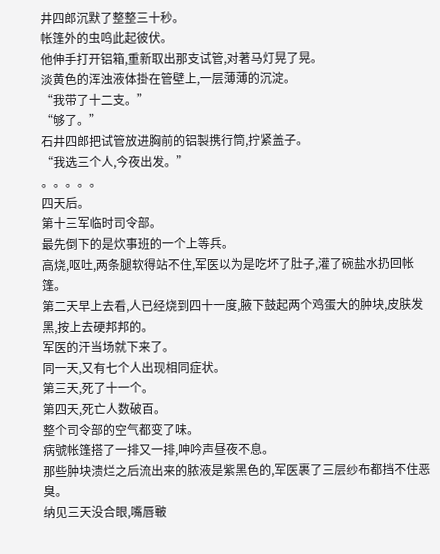井四郎沉默了整整三十秒。
帐篷外的虫鸣此起彼伏。
他伸手打开铝箱,重新取出那支试管,对著马灯晃了晃。
淡黄色的浑浊液体掛在管壁上,一层薄薄的沉淀。
“我带了十二支。”
“够了。”
石井四郎把试管放进胸前的铝製携行筒,拧紧盖子。
“我选三个人,今夜出发。”
。。。。。
四天后。
第十三军临时司令部。
最先倒下的是炊事班的一个上等兵。
高烧,呕吐,两条腿软得站不住,军医以为是吃坏了肚子,灌了碗盐水扔回帐篷。
第二天早上去看,人已经烧到四十一度,腋下鼓起两个鸡蛋大的肿块,皮肤发黑,按上去硬邦邦的。
军医的汗当场就下来了。
同一天,又有七个人出现相同症状。
第三天,死了十一个。
第四天,死亡人数破百。
整个司令部的空气都变了味。
病號帐篷搭了一排又一排,呻吟声昼夜不息。
那些肿块溃烂之后流出来的脓液是紫黑色的,军医裹了三层纱布都挡不住恶臭。
纳见三天没合眼,嘴唇皸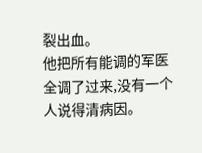裂出血。
他把所有能调的军医全调了过来,没有一个人说得清病因。